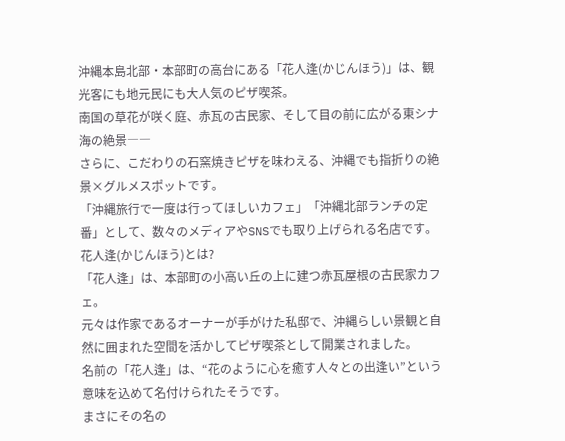沖縄本島北部・本部町の高台にある「花人逢(かじんほう)」は、観光客にも地元民にも大人気のピザ喫茶。
南国の草花が咲く庭、赤瓦の古民家、そして目の前に広がる東シナ海の絶景――
さらに、こだわりの石窯焼きピザを味わえる、沖縄でも指折りの絶景×グルメスポットです。
「沖縄旅行で一度は行ってほしいカフェ」「沖縄北部ランチの定番」として、数々のメディアやSNSでも取り上げられる名店です。
花人逢(かじんほう)とは?
「花人逢」は、本部町の小高い丘の上に建つ赤瓦屋根の古民家カフェ。
元々は作家であるオーナーが手がけた私邸で、沖縄らしい景観と自然に囲まれた空間を活かしてピザ喫茶として開業されました。
名前の「花人逢」は、“花のように心を癒す人々との出逢い”という意味を込めて名付けられたそうです。
まさにその名の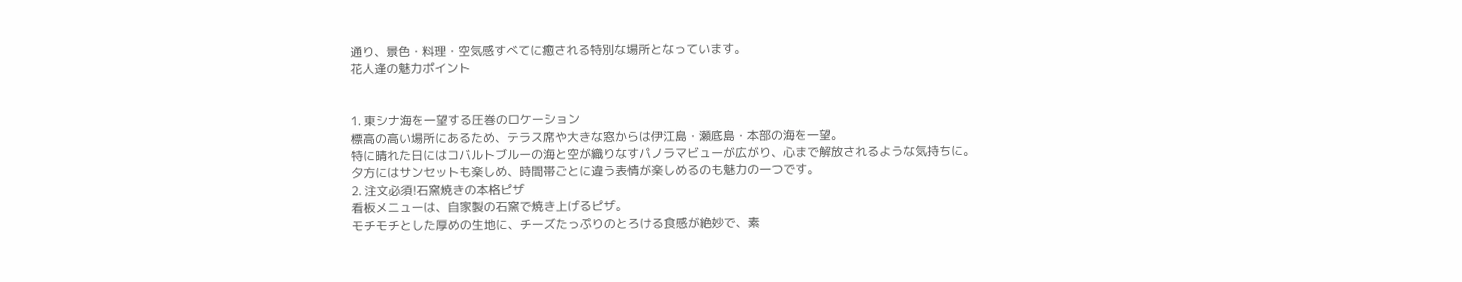通り、景色・料理・空気感すべてに癒される特別な場所となっています。
花人逢の魅力ポイント


1. 東シナ海を一望する圧巻のロケーション
標高の高い場所にあるため、テラス席や大きな窓からは伊江島・瀬底島・本部の海を一望。
特に晴れた日にはコバルトブルーの海と空が織りなすパノラマビューが広がり、心まで解放されるような気持ちに。
夕方にはサンセットも楽しめ、時間帯ごとに違う表情が楽しめるのも魅力の一つです。
2. 注文必須!石窯焼きの本格ピザ
看板メニューは、自家製の石窯で焼き上げるピザ。
モチモチとした厚めの生地に、チーズたっぷりのとろける食感が絶妙で、素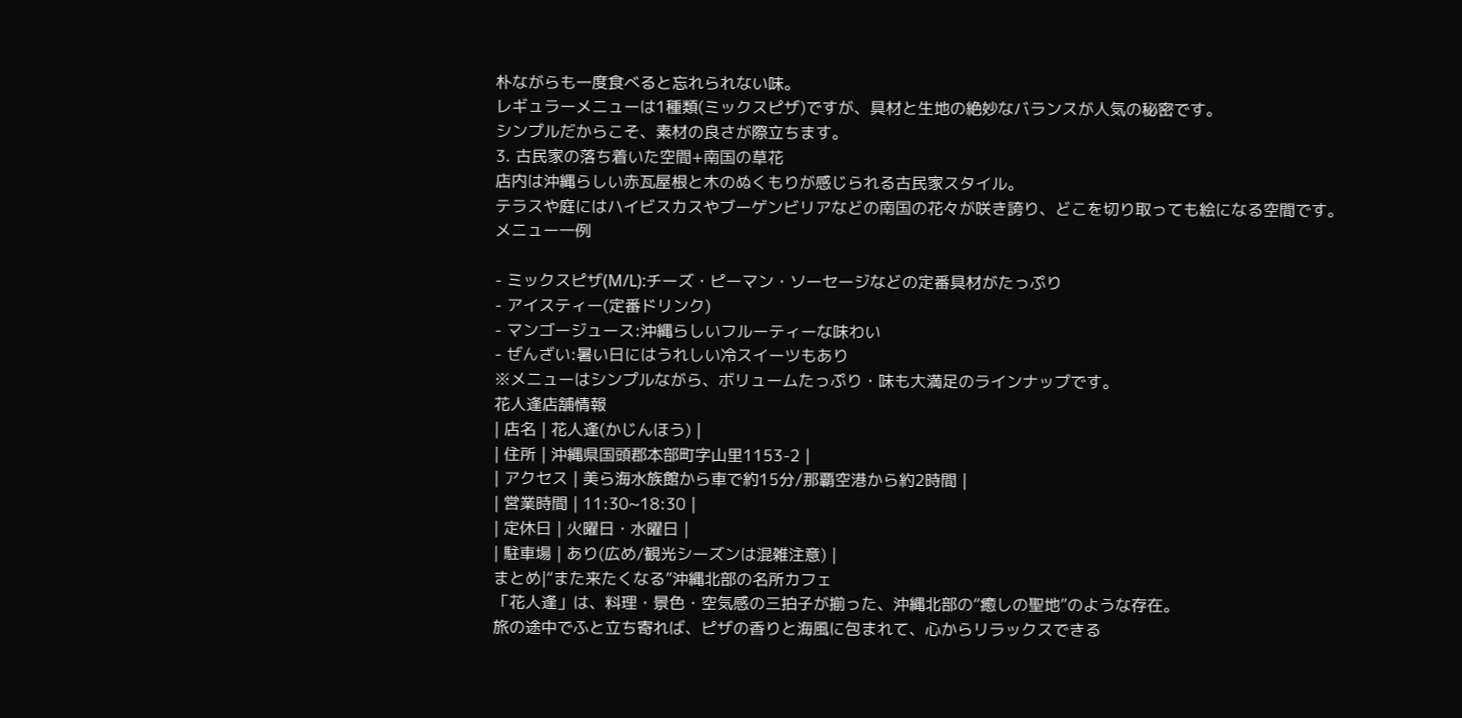朴ながらも一度食べると忘れられない味。
レギュラーメニューは1種類(ミックスピザ)ですが、具材と生地の絶妙なバランスが人気の秘密です。
シンプルだからこそ、素材の良さが際立ちます。
3. 古民家の落ち着いた空間+南国の草花
店内は沖縄らしい赤瓦屋根と木のぬくもりが感じられる古民家スタイル。
テラスや庭にはハイビスカスやブーゲンビリアなどの南国の花々が咲き誇り、どこを切り取っても絵になる空間です。
メニュー一例

- ミックスピザ(M/L):チーズ・ピーマン・ソーセージなどの定番具材がたっぷり
- アイスティー(定番ドリンク)
- マンゴージュース:沖縄らしいフルーティーな味わい
- ぜんざい:暑い日にはうれしい冷スイーツもあり
※メニューはシンプルながら、ボリュームたっぷり・味も大満足のラインナップです。
花人逢店舗情報
| 店名 | 花人逢(かじんほう) |
| 住所 | 沖縄県国頭郡本部町字山里1153-2 |
| アクセス | 美ら海水族館から車で約15分/那覇空港から約2時間 |
| 営業時間 | 11:30~18:30 |
| 定休日 | 火曜日・水曜日 |
| 駐車場 | あり(広め/観光シーズンは混雑注意) |
まとめ|“また来たくなる”沖縄北部の名所カフェ
「花人逢」は、料理・景色・空気感の三拍子が揃った、沖縄北部の“癒しの聖地”のような存在。
旅の途中でふと立ち寄れば、ピザの香りと海風に包まれて、心からリラックスできる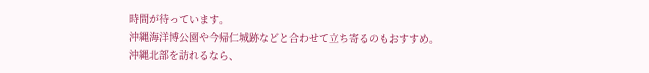時間が待っています。
沖縄海洋博公園や今帰仁城跡などと合わせて立ち寄るのもおすすめ。
沖縄北部を訪れるなら、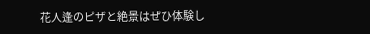花人逢のピザと絶景はぜひ体験し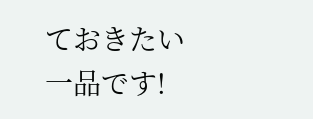ておきたい一品です!